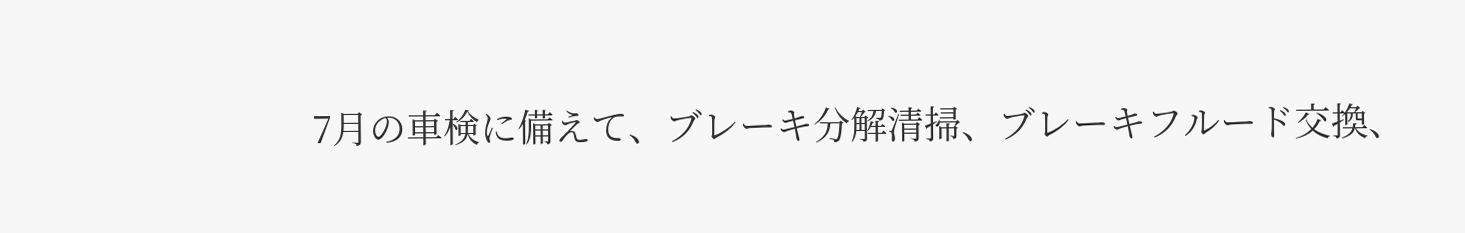7月の車検に備えて、ブレーキ分解清掃、ブレーキフルード交換、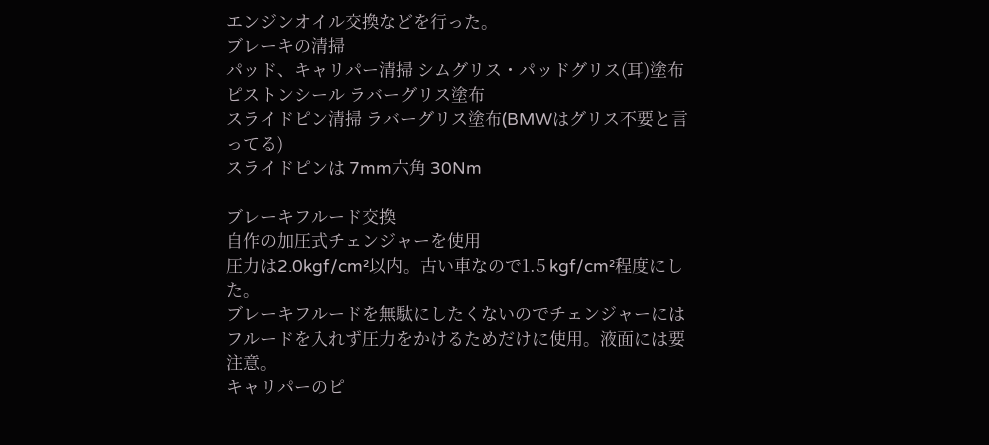エンジンオイル交換などを行った。
ブレーキの清掃
パッド、キャリパー清掃 シムグリス・パッドグリス(耳)塗布
ピストンシール ラバーグリス塗布
スライドピン清掃 ラバーグリス塗布(BMWはグリス不要と言ってる)
スライドピンは 7mm六角 30Nm

ブレーキフルード交換
自作の加圧式チェンジャーを使用
圧力は2.0kgf/cm²以内。古い車なので1.5 kgf/cm²程度にした。
ブレーキフルードを無駄にしたくないのでチェンジャーにはフルードを入れず圧力をかけるためだけに使用。液面には要注意。
キャリパーのピ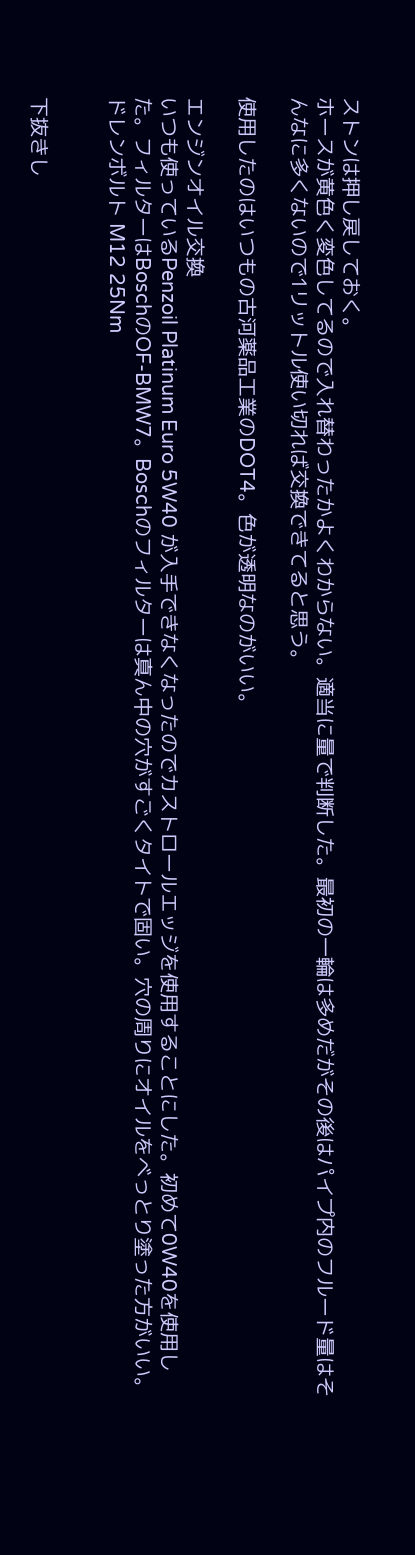ストンは押し戻しておく。
ホースが黄色く変色してるので入れ替わったかよくわからない。適当に量で判断した。最初の一輪は多めだがその後はパイプ内のフルード量はそんなに多くないので1リットル使い切れば交換できてると思う。

使用したのはいつもの古河薬品工業のDOT4。色が透明なのがいい。

エンジンオイル交換
いつも使っているPenzoil Platinum Euro 5W40 が入手できなくなったのでカストロールエッジを使用することにした。初めて0W40を使用した。フィルターはBoschのOF-BMW7。Boschのフィルターは真ん中の穴がすごくタイトで固い。穴の周りにオイルをべっとり塗った方がいい。ドレンボルト M12 25Nm


下抜きし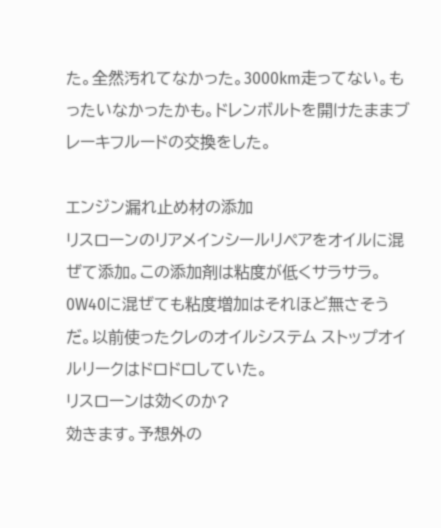た。全然汚れてなかった。3000km走ってない。もったいなかったかも。ドレンボルトを開けたままブレーキフルードの交換をした。

エンジン漏れ止め材の添加
リスローンのリアメインシールリペアをオイルに混ぜて添加。この添加剤は粘度が低くサラサラ。0W40に混ぜても粘度増加はそれほど無さそうだ。以前使ったクレのオイルシステム ストップオイルリークはドロドロしていた。
リスローンは効くのか?
効きます。予想外の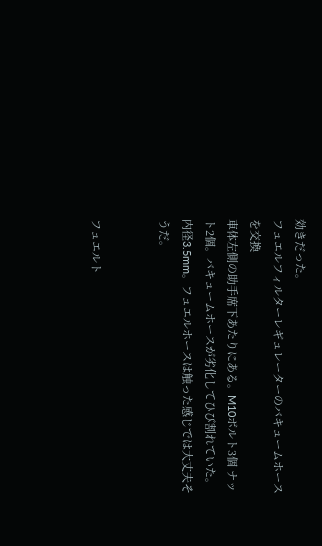効きだった。
フュエルフィルターレギュレーターのバキュームホースを交換
車体左側の助手席下あたりにある。M10ボルト3個 ナット2個。バキュームホースが劣化してひび割れていた。内径3.5mm。フュエルホースは触った感じでは大丈夫そうだ。


フュエルト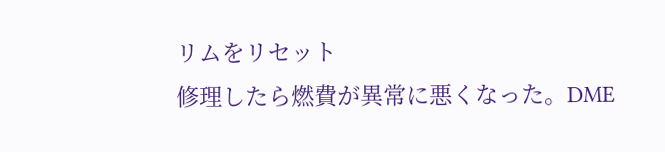リムをリセット
修理したら燃費が異常に悪くなった。DME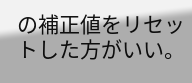の補正値をリセットした方がいい。